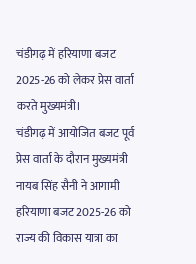चंडीगढ़ में हरियाणा बजट 2025-26 को लेकर प्रेस वार्ता करते मुख्यमंत्री।
चंडीगढ़ में आयोजित बजट पूर्व प्रेस वार्ता के दौरान मुख्यमंत्री नायब सिंह सैनी ने आगामी हरियाणा बजट 2025-26 को राज्य की विकास यात्रा का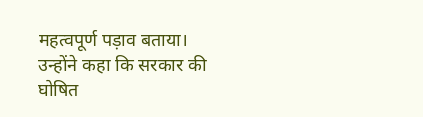महत्वपूर्ण पड़ाव बताया। उन्होंने कहा कि सरकार की घोषित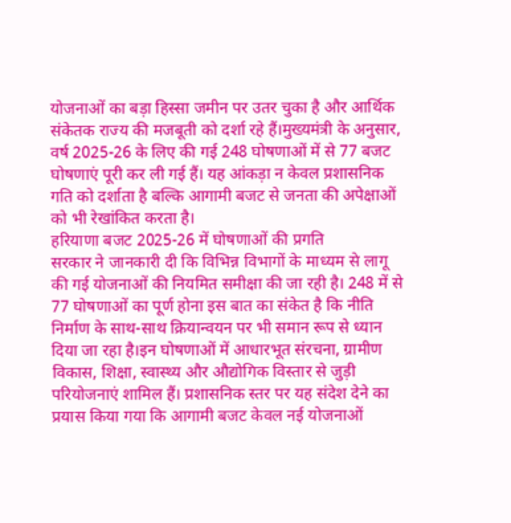योजनाओं का बड़ा हिस्सा जमीन पर उतर चुका है और आर्थिक संकेतक राज्य की मजबूती को दर्शा रहे हैं।मुख्यमंत्री के अनुसार, वर्ष 2025-26 के लिए की गई 248 घोषणाओं में से 77 बजट घोषणाएं पूरी कर ली गई हैं। यह आंकड़ा न केवल प्रशासनिक गति को दर्शाता है बल्कि आगामी बजट से जनता की अपेक्षाओं को भी रेखांकित करता है।
हरियाणा बजट 2025-26 में घोषणाओं की प्रगति
सरकार ने जानकारी दी कि विभिन्न विभागों के माध्यम से लागू की गई योजनाओं की नियमित समीक्षा की जा रही है। 248 में से 77 घोषणाओं का पूर्ण होना इस बात का संकेत है कि नीति निर्माण के साथ-साथ क्रियान्वयन पर भी समान रूप से ध्यान दिया जा रहा है।इन घोषणाओं में आधारभूत संरचना, ग्रामीण विकास, शिक्षा, स्वास्थ्य और औद्योगिक विस्तार से जुड़ी परियोजनाएं शामिल हैं। प्रशासनिक स्तर पर यह संदेश देने का प्रयास किया गया कि आगामी बजट केवल नई योजनाओं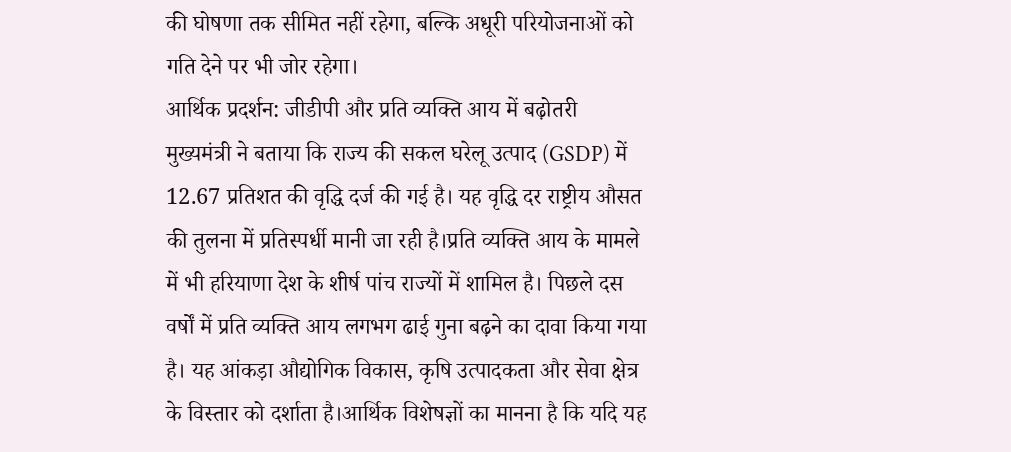की घोषणा तक सीमित नहीं रहेगा, बल्कि अधूरी परियोजनाओं को गति देने पर भी जोर रहेगा।
आर्थिक प्रदर्शन: जीडीपी और प्रति व्यक्ति आय में बढ़ोतरी
मुख्यमंत्री ने बताया कि राज्य की सकल घरेलू उत्पाद (GSDP) में 12.67 प्रतिशत की वृद्धि दर्ज की गई है। यह वृद्धि दर राष्ट्रीय औसत की तुलना में प्रतिस्पर्धी मानी जा रही है।प्रति व्यक्ति आय के मामले में भी हरियाणा देश के शीर्ष पांच राज्यों में शामिल है। पिछले दस वर्षों में प्रति व्यक्ति आय लगभग ढाई गुना बढ़ने का दावा किया गया है। यह आंकड़ा औद्योगिक विकास, कृषि उत्पादकता और सेवा क्षेत्र के विस्तार को दर्शाता है।आर्थिक विशेषज्ञों का मानना है कि यदि यह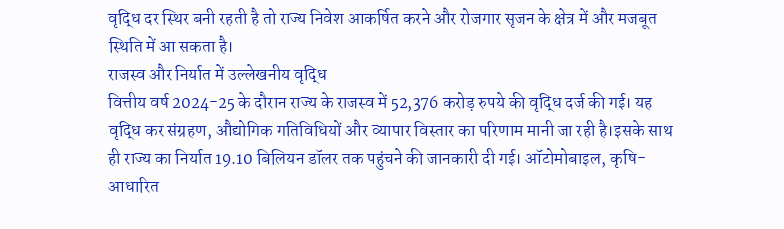वृद्धि दर स्थिर बनी रहती है तो राज्य निवेश आकर्षित करने और रोजगार सृजन के क्षेत्र में और मजबूत स्थिति में आ सकता है।
राजस्व और निर्यात में उल्लेखनीय वृद्धि
वित्तीय वर्ष 2024-25 के दौरान राज्य के राजस्व में 52,376 करोड़ रुपये की वृद्धि दर्ज की गई। यह वृद्धि कर संग्रहण, औद्योगिक गतिविधियों और व्यापार विस्तार का परिणाम मानी जा रही है।इसके साथ ही राज्य का निर्यात 19.10 बिलियन डॉलर तक पहुंचने की जानकारी दी गई। ऑटोमोबाइल, कृषि-आधारित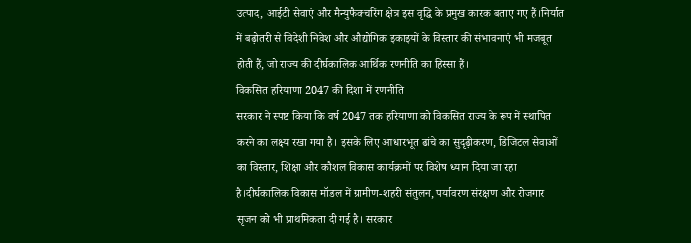उत्पाद, आईटी सेवाएं और मैन्युफैक्चरिंग क्षेत्र इस वृद्धि के प्रमुख कारक बताए गए हैं।निर्यात में बढ़ोतरी से विदेशी निवेश और औद्योगिक इकाइयों के विस्तार की संभावनाएं भी मजबूत होती हैं, जो राज्य की दीर्घकालिक आर्थिक रणनीति का हिस्सा हैं।
विकसित हरियाणा 2047 की दिशा में रणनीति
सरकार ने स्पष्ट किया कि वर्ष 2047 तक हरियाणा को विकसित राज्य के रूप में स्थापित करने का लक्ष्य रखा गया है। इसके लिए आधारभूत ढांचे का सुदृढ़ीकरण, डिजिटल सेवाओं का विस्तार, शिक्षा और कौशल विकास कार्यक्रमों पर विशेष ध्यान दिया जा रहा है।दीर्घकालिक विकास मॉडल में ग्रामीण-शहरी संतुलन, पर्यावरण संरक्षण और रोजगार सृजन को भी प्राथमिकता दी गई है। सरकार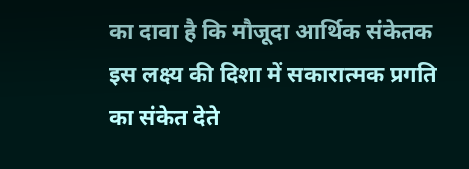का दावा है कि मौजूदा आर्थिक संकेतक इस लक्ष्य की दिशा में सकारात्मक प्रगति का संकेत देते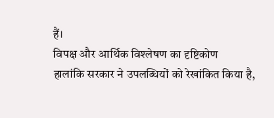हैं।
विपक्ष और आर्थिक विश्लेषण का दृष्टिकोण
हालांकि सरकार ने उपलब्धियों को रेखांकित किया है,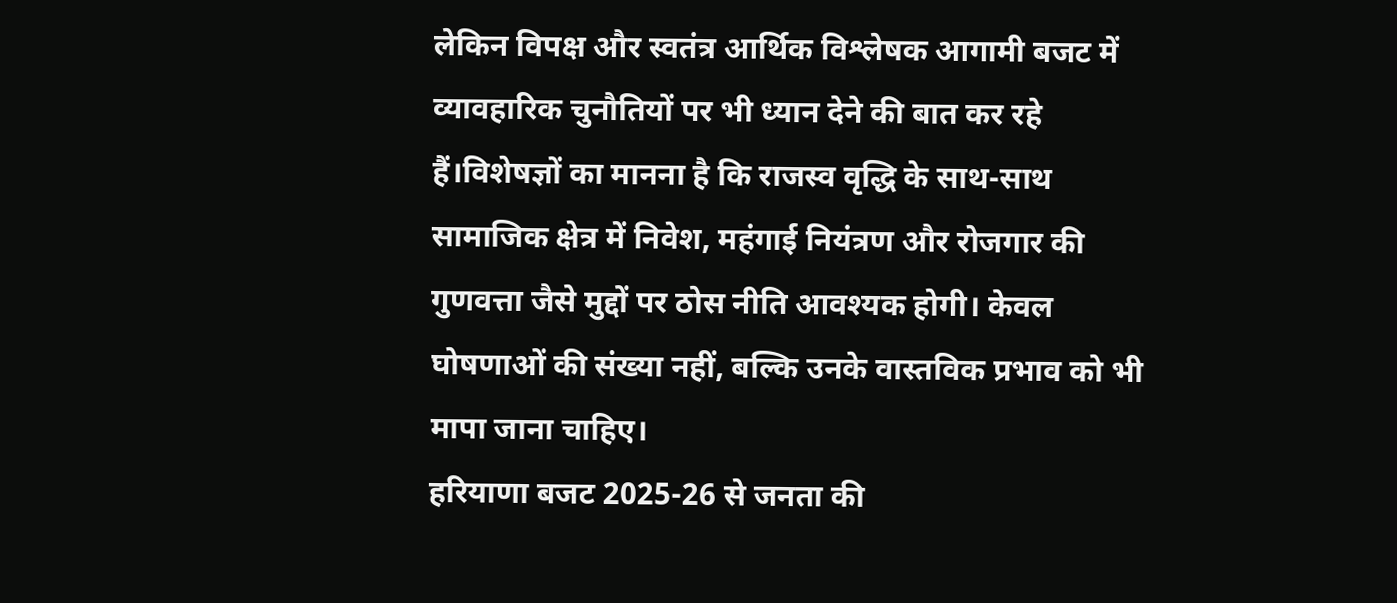लेकिन विपक्ष और स्वतंत्र आर्थिक विश्लेषक आगामी बजट में व्यावहारिक चुनौतियों पर भी ध्यान देने की बात कर रहे हैं।विशेषज्ञों का मानना है कि राजस्व वृद्धि के साथ-साथ सामाजिक क्षेत्र में निवेश, महंगाई नियंत्रण और रोजगार की गुणवत्ता जैसे मुद्दों पर ठोस नीति आवश्यक होगी। केवल घोषणाओं की संख्या नहीं, बल्कि उनके वास्तविक प्रभाव को भी मापा जाना चाहिए।
हरियाणा बजट 2025-26 से जनता की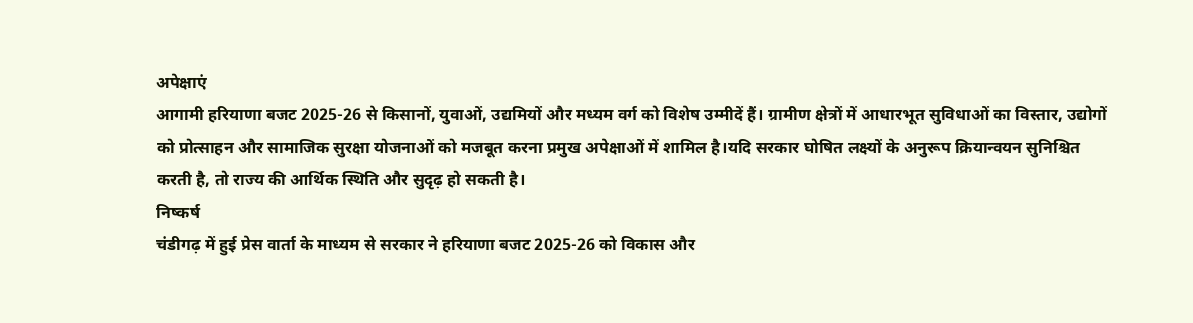अपेक्षाएं
आगामी हरियाणा बजट 2025-26 से किसानों, युवाओं, उद्यमियों और मध्यम वर्ग को विशेष उम्मीदें हैं। ग्रामीण क्षेत्रों में आधारभूत सुविधाओं का विस्तार, उद्योगों को प्रोत्साहन और सामाजिक सुरक्षा योजनाओं को मजबूत करना प्रमुख अपेक्षाओं में शामिल है।यदि सरकार घोषित लक्ष्यों के अनुरूप क्रियान्वयन सुनिश्चित करती है, तो राज्य की आर्थिक स्थिति और सुदृढ़ हो सकती है।
निष्कर्ष
चंडीगढ़ में हुई प्रेस वार्ता के माध्यम से सरकार ने हरियाणा बजट 2025-26 को विकास और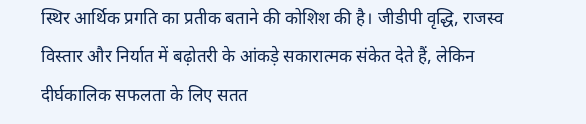स्थिर आर्थिक प्रगति का प्रतीक बताने की कोशिश की है। जीडीपी वृद्धि, राजस्व विस्तार और निर्यात में बढ़ोतरी के आंकड़े सकारात्मक संकेत देते हैं, लेकिन दीर्घकालिक सफलता के लिए सतत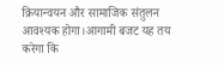क्रियान्वयन और सामाजिक संतुलन आवश्यक होगा।आगामी बजट यह तय करेगा कि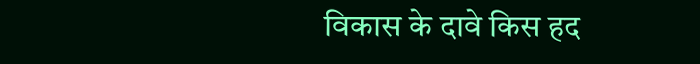विकास के दावे किस हद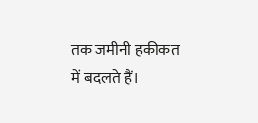तक जमीनी हकीकत में बदलते हैं।